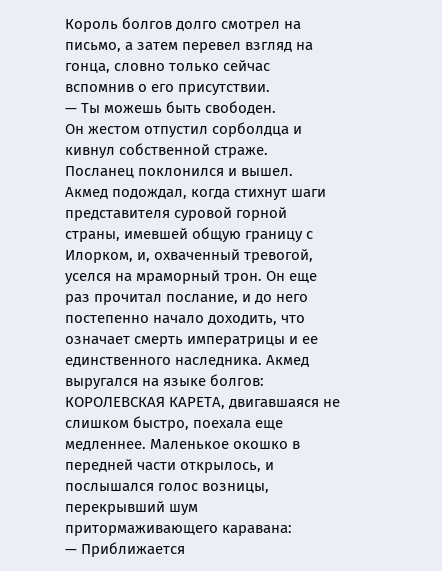Король болгов долго смотрел на письмо, а затем перевел взгляд на гонца, словно только сейчас вспомнив о его присутствии.
— Ты можешь быть свободен.
Он жестом отпустил сорболдца и кивнул собственной страже.
Посланец поклонился и вышел.
Акмед подождал, когда стихнут шаги представителя суровой горной страны, имевшей общую границу с Илорком, и, охваченный тревогой, уселся на мраморный трон. Он еще раз прочитал послание, и до него постепенно начало доходить, что означает смерть императрицы и ее единственного наследника. Акмед выругался на языке болгов:
КОРОЛЕВСКАЯ КАРЕТА, двигавшаяся не слишком быстро, поехала еще медленнее. Маленькое окошко в передней части открылось, и послышался голос возницы, перекрывший шум притормаживающего каравана:
— Приближается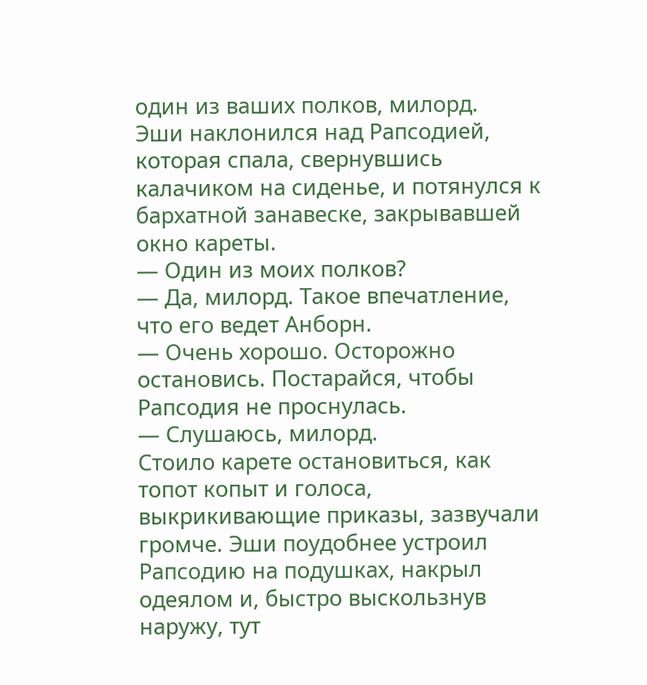один из ваших полков, милорд.
Эши наклонился над Рапсодией, которая спала, свернувшись калачиком на сиденье, и потянулся к бархатной занавеске, закрывавшей окно кареты.
— Один из моих полков?
— Да, милорд. Такое впечатление, что его ведет Анборн.
— Очень хорошо. Осторожно остановись. Постарайся, чтобы Рапсодия не проснулась.
— Слушаюсь, милорд.
Стоило карете остановиться, как топот копыт и голоса, выкрикивающие приказы, зазвучали громче. Эши поудобнее устроил Рапсодию на подушках, накрыл одеялом и, быстро выскользнув наружу, тут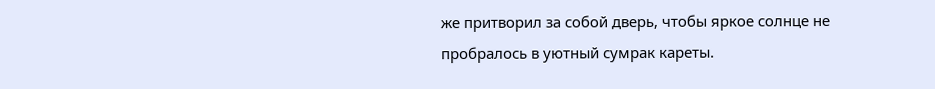же притворил за собой дверь, чтобы яркое солнце не пробралось в уютный сумрак кареты.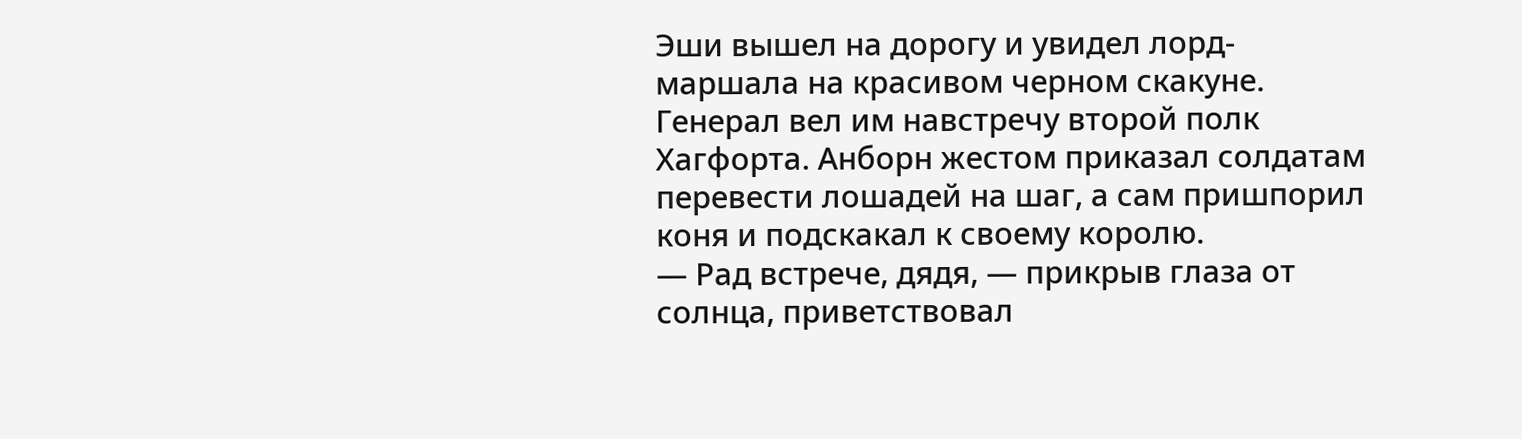Эши вышел на дорогу и увидел лорд-маршала на красивом черном скакуне. Генерал вел им навстречу второй полк Хагфорта. Анборн жестом приказал солдатам перевести лошадей на шаг, а сам пришпорил коня и подскакал к своему королю.
— Рад встрече, дядя, — прикрыв глаза от солнца, приветствовал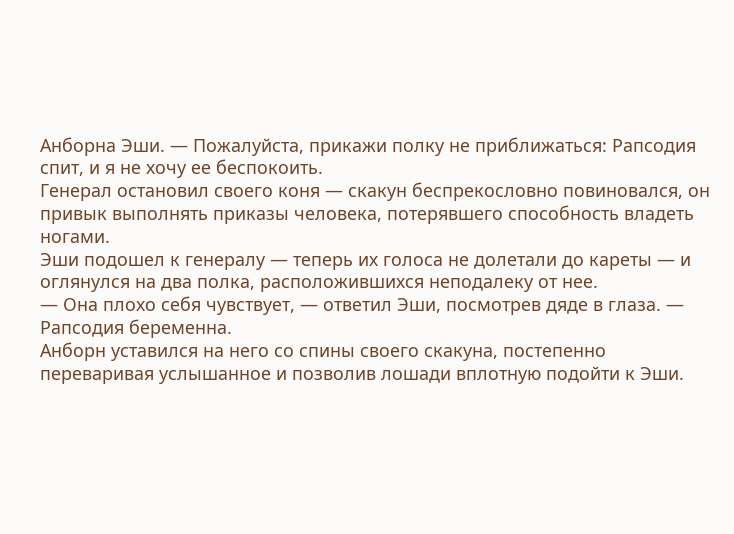Анборна Эши. — Пожалуйста, прикажи полку не приближаться: Рапсодия спит, и я не хочу ее беспокоить.
Генерал остановил своего коня — скакун беспрекословно повиновался, он привык выполнять приказы человека, потерявшего способность владеть ногами.
Эши подошел к генералу — теперь их голоса не долетали до кареты — и оглянулся на два полка, расположившихся неподалеку от нее.
— Она плохо себя чувствует, — ответил Эши, посмотрев дяде в глаза. — Рапсодия беременна.
Анборн уставился на него со спины своего скакуна, постепенно переваривая услышанное и позволив лошади вплотную подойти к Эши.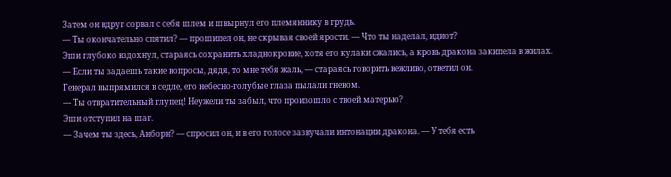Затем он вдруг сорвал с себя шлем и швырнул его племяннику в грудь.
— Ты окончательно спятил? — прошипел он, не скрывая своей ярости. — Что ты наделал, идиот?
Эши глубоко вздохнул, стараясь сохранить хладнокровие, хотя его кулаки сжались, а кровь дракона закипела в жилах.
— Если ты задаешь такие вопросы, дядя, то мне тебя жаль, — стараясь говорить вежливо, ответил он.
Генерал выпрямился в седле, его небесно-голубые глаза пылали гневом.
— Ты отвратительный глупец! Неужели ты забыл, что произошло с твоей матерью?
Эши отступил на шаг.
— Зачем ты здесь, Анборн? — спросил он, и в его голосе зазвучали интонации дракона. — У тебя есть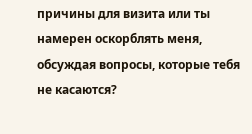причины для визита или ты намерен оскорблять меня, обсуждая вопросы, которые тебя не касаются?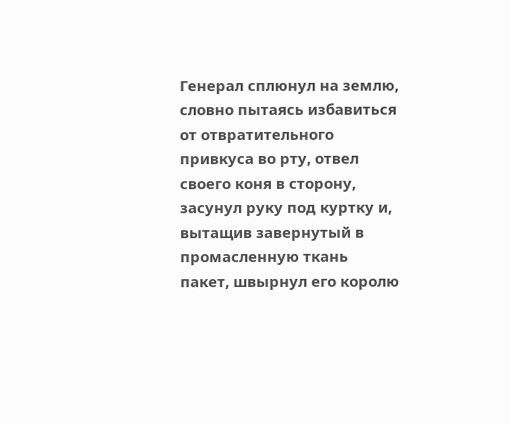Генерал сплюнул на землю, словно пытаясь избавиться от отвратительного привкуса во рту, отвел своего коня в сторону, засунул руку под куртку и, вытащив завернутый в промасленную ткань пакет, швырнул его королю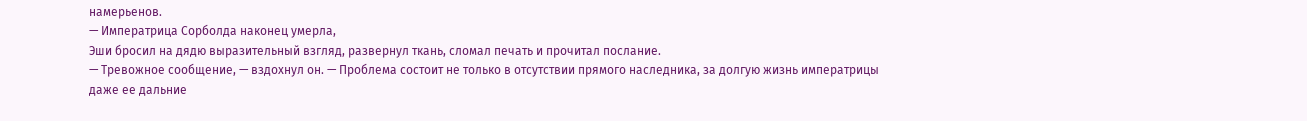намерьенов.
— Императрица Сорболда наконец умерла,
Эши бросил на дядю выразительный взгляд, развернул ткань, сломал печать и прочитал послание.
— Тревожное сообщение, — вздохнул он. — Проблема состоит не только в отсутствии прямого наследника, за долгую жизнь императрицы даже ее дальние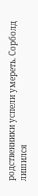родственники успели умереть. Сорболд лишился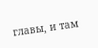главы, и там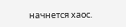начнется хаос.